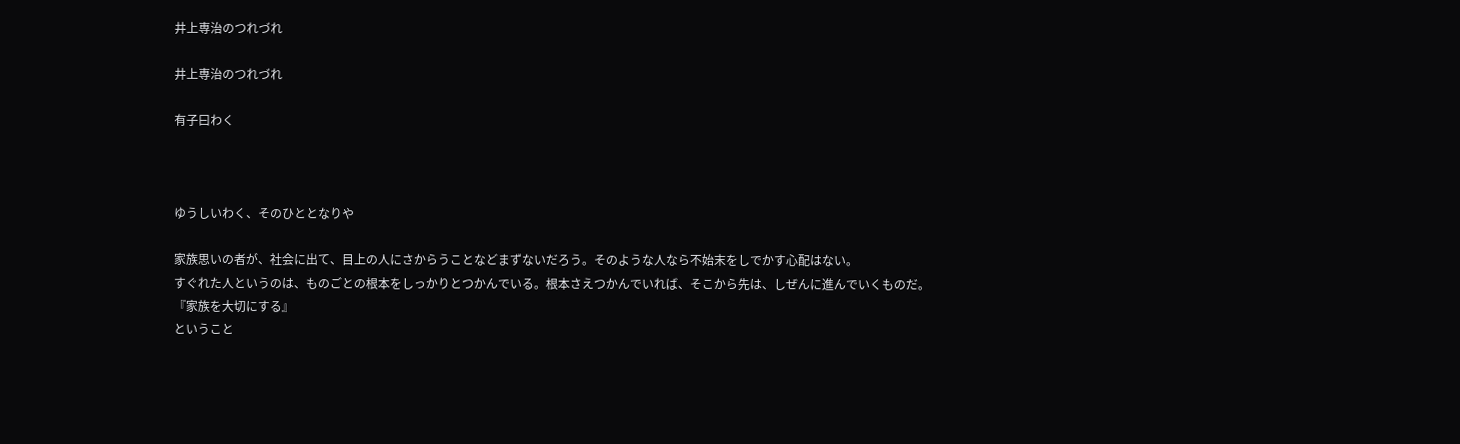井上専治のつれづれ

井上専治のつれづれ

有子曰わく



ゆうしいわく、そのひととなりや

家族思いの者が、社会に出て、目上の人にさからうことなどまずないだろう。そのような人なら不始末をしでかす心配はない。
すぐれた人というのは、ものごとの根本をしっかりとつかんでいる。根本さえつかんでいれば、そこから先は、しぜんに進んでいくものだ。
『家族を大切にする』
ということ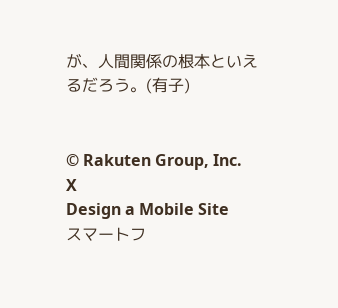が、人間関係の根本といえるだろう。(有子)


© Rakuten Group, Inc.
X
Design a Mobile Site
スマートフ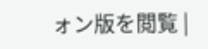ォン版を閲覧 |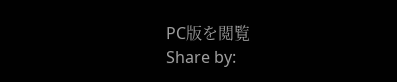PC版を閲覧
Share by: